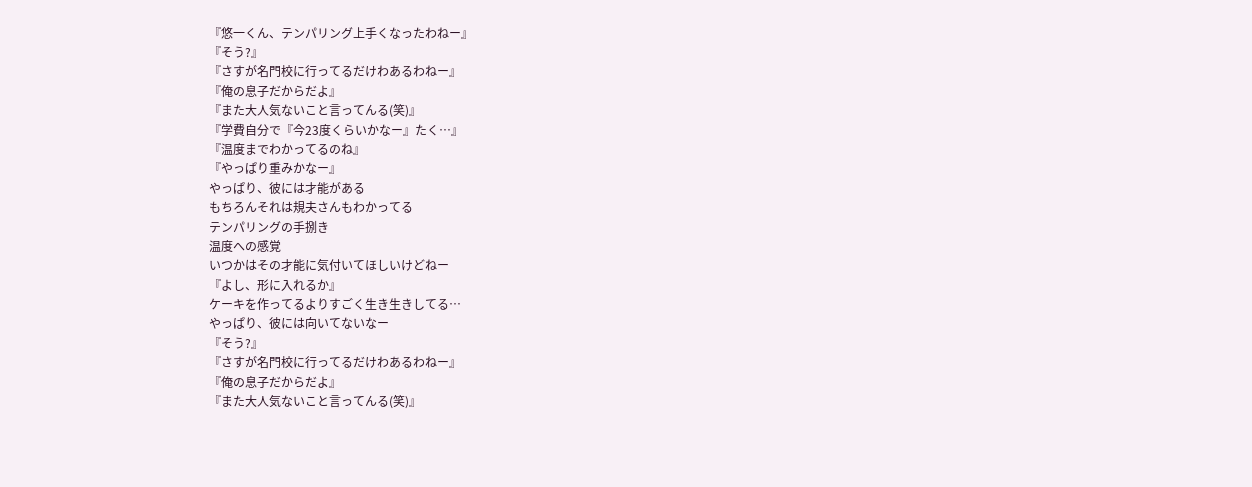『悠一くん、テンパリング上手くなったわねー』
『そう?』
『さすが名門校に行ってるだけわあるわねー』
『俺の息子だからだよ』
『また大人気ないこと言ってんる(笑)』
『学費自分で『今23度くらいかなー』たく…』
『温度までわかってるのね』
『やっぱり重みかなー』
やっぱり、彼には才能がある
もちろんそれは規夫さんもわかってる
テンパリングの手捌き
温度への感覚
いつかはその才能に気付いてほしいけどねー
『よし、形に入れるか』
ケーキを作ってるよりすごく生き生きしてる…
やっぱり、彼には向いてないなー
『そう?』
『さすが名門校に行ってるだけわあるわねー』
『俺の息子だからだよ』
『また大人気ないこと言ってんる(笑)』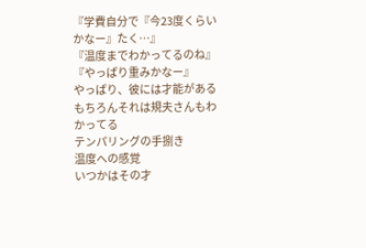『学費自分で『今23度くらいかなー』たく…』
『温度までわかってるのね』
『やっぱり重みかなー』
やっぱり、彼には才能がある
もちろんそれは規夫さんもわかってる
テンパリングの手捌き
温度への感覚
いつかはその才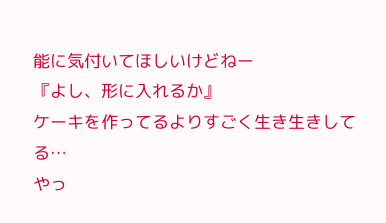能に気付いてほしいけどねー
『よし、形に入れるか』
ケーキを作ってるよりすごく生き生きしてる…
やっ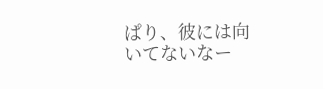ぱり、彼には向いてないなー